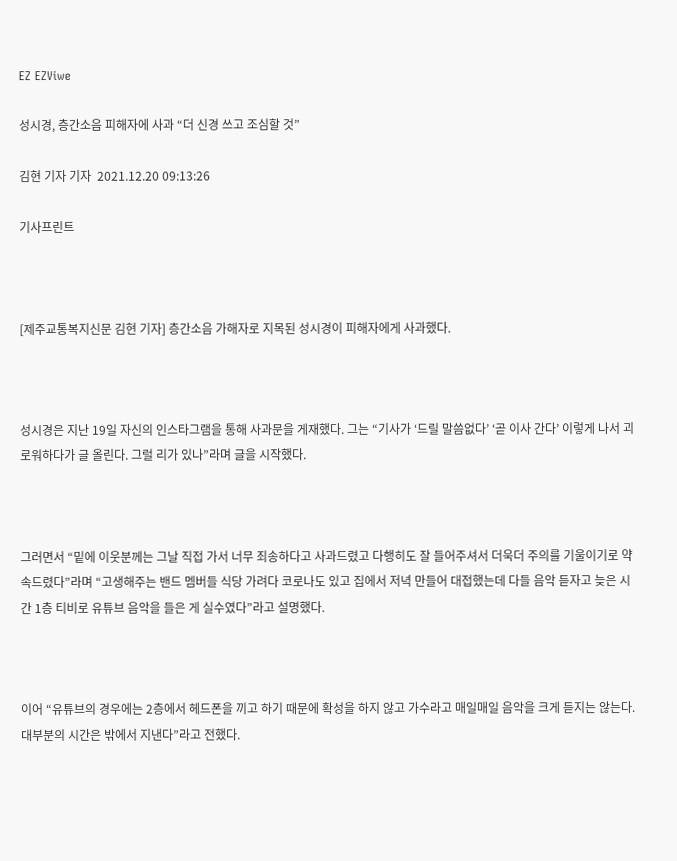EZ EZViwe

성시경, 층간소음 피해자에 사과 “더 신경 쓰고 조심할 것”

김현 기자 기자  2021.12.20 09:13:26

기사프린트



[제주교통복지신문 김현 기자] 층간소음 가해자로 지목된 성시경이 피해자에게 사과했다.



성시경은 지난 19일 자신의 인스타그램을 통해 사과문을 게재했다. 그는 “기사가 ‘드릴 말씀없다’ ‘곧 이사 간다’ 이렇게 나서 괴로워하다가 글 올린다. 그럴 리가 있나”라며 글을 시작했다.



그러면서 “밑에 이웃분께는 그날 직접 가서 너무 죄송하다고 사과드렸고 다행히도 잘 들어주셔서 더욱더 주의를 기울이기로 약속드렸다”라며 “고생해주는 밴드 멤버들 식당 가려다 코로나도 있고 집에서 저녁 만들어 대접했는데 다들 음악 듣자고 늦은 시간 1층 티비로 유튜브 음악을 들은 게 실수였다”라고 설명했다.



이어 “유튜브의 경우에는 2층에서 헤드폰을 끼고 하기 때문에 확성을 하지 않고 가수라고 매일매일 음악을 크게 듣지는 않는다. 대부분의 시간은 밖에서 지낸다”라고 전했다.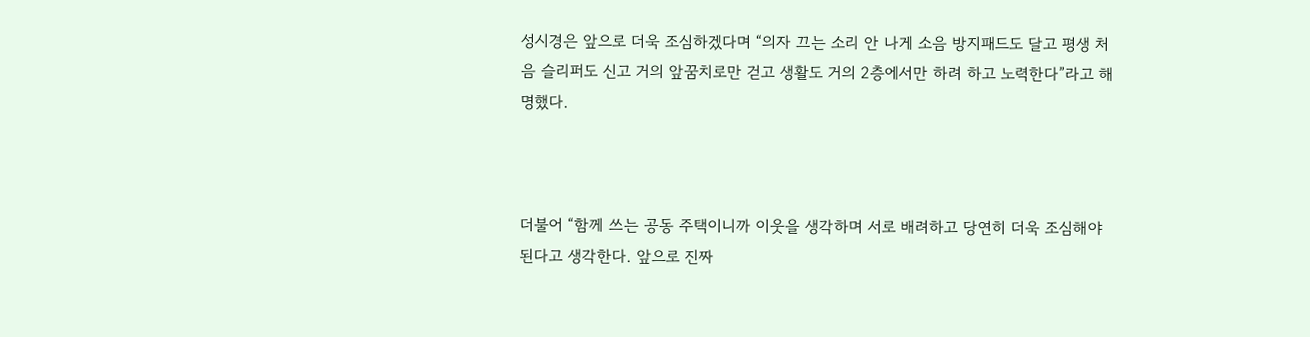성시경은 앞으로 더욱 조심하겠다며 “의자 끄는 소리 안 나게 소음 방지패드도 달고 평생 처음 슬리퍼도 신고 거의 앞꿈치로만 걷고 생활도 거의 2층에서만 하려 하고 노력한다”라고 해명했다.



더불어 “함께 쓰는 공동 주택이니까 이웃을 생각하며 서로 배려하고 당연히 더욱 조심해야 된다고 생각한다. 앞으로 진짜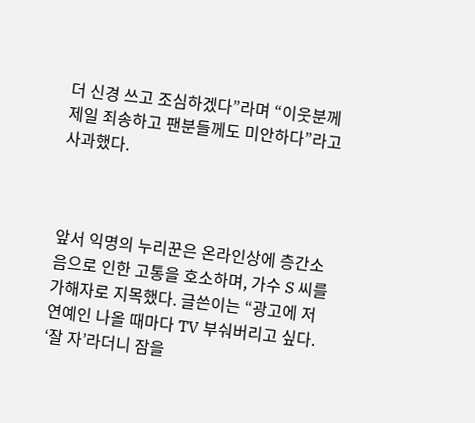더 신경 쓰고 조심하겠다”라며 “이웃분께 제일 죄송하고 팬분들께도 미안하다”라고 사과했다.



앞서 익명의 누리꾼은 온라인상에 층간소음으로 인한 고통을 호소하며, 가수 S 씨를 가해자로 지목했다. 글쓴이는 “광고에 저 연예인 나올 때마다 TV 부숴버리고 싶다. ‘잘 자’라더니 잠을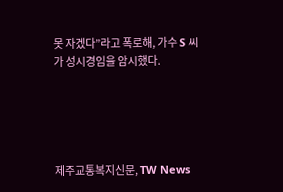못 자겠다”라고 폭로해, 가수 S 씨가 성시경임을 암시했다.





제주교통복지신문, TW News